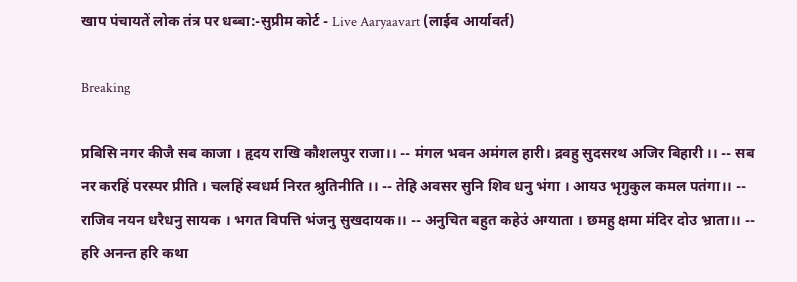खाप पंचायतें लोक तंत्र पर धब्बा:-सुप्रीम कोर्ट - Live Aaryaavart (लाईव आर्यावर्त)

Breaking

प्रबिसि नगर कीजै सब काजा । हृदय राखि कौशलपुर राजा।। -- मंगल भवन अमंगल हारी। द्रवहु सुदसरथ अजिर बिहारी ।। -- सब नर करहिं परस्पर प्रीति । चलहिं स्वधर्म निरत श्रुतिनीति ।। -- तेहि अवसर सुनि शिव धनु भंगा । आयउ भृगुकुल कमल पतंगा।। -- राजिव नयन धरैधनु सायक । भगत विपत्ति भंजनु सुखदायक।। -- अनुचित बहुत कहेउं अग्याता । छमहु क्षमा मंदिर दोउ भ्राता।। -- हरि अनन्त हरि कथा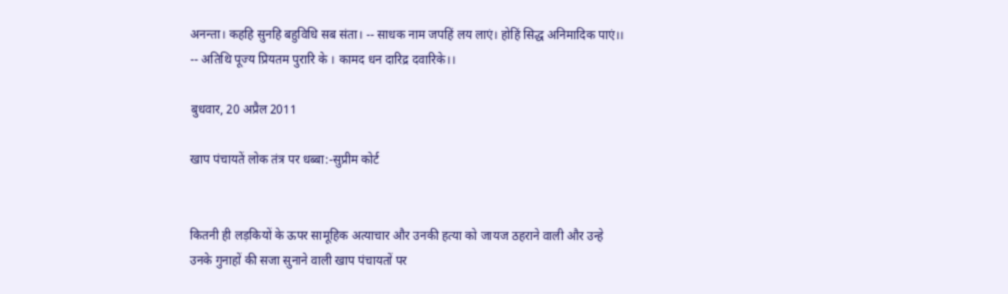अनन्ता। कहहि सुनहि बहुविधि सब संता। -- साधक नाम जपहिं लय लाएं। होहिं सिद्ध अनिमादिक पाएं।। -- अतिथि पूज्य प्रियतम पुरारि के । कामद धन दारिद्र दवारिके।।

बुधवार, 20 अप्रैल 2011

खाप पंचायतें लोक तंत्र पर धब्बा:-सुप्रीम कोर्ट


कितनी ही लड़कियों के ऊपर सामूहिक अत्याचार और उनकी हत्या को जायज ठहराने वाली और उन्हे उनके गुनाहों की सजा सुनाने वाली खाप पंचायतों पर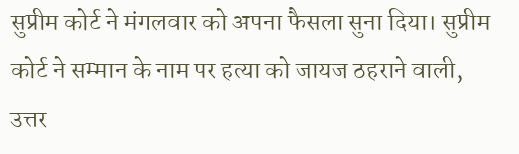सुप्रीम कोर्ट ने मंगलवार को अपना फैसला सुना दिया। सुप्रीम कोर्ट ने सम्मान के नाम पर हत्या को जायज ठहराने वाली, उत्तर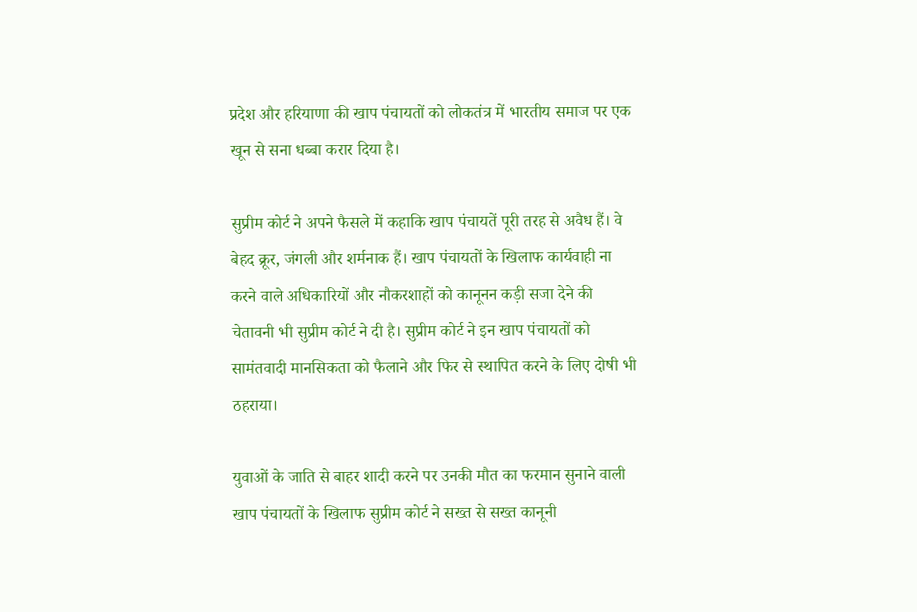प्रदेश और हरियाणा की खाप पंचायतों को लोकतंत्र में भारतीय समाज पर एक खून से सना धब्बा करार दिया है।

सुप्रीम कोर्ट ने अपने फैसले में कहाकि खाप पंचायतें पूरी तरह से अवैध हैं। वे बेहद क्रूर, जंगली और शर्मनाक हैं। खाप पंचायतों के खिलाफ कार्यवाही ना करने वाले अधिकारियों और नौकरशाहों को कानूनन कड़ी सजा देने की चेतावनी भी सुप्रीम कोर्ट ने दी है। सुप्रीम कोर्ट ने इन खाप पंचायतों को सामंतवादी मानसिकता को फैलाने और फिर से स्थापित करने के लिए दोषी भी ठहराया।

युवाओं के जाति से बाहर शादी करने पर उनकी मौत का फरमान सुनाने वाली खाप पंचायतों के खिलाफ सुप्रीम कोर्ट ने सख्त से सख्त कानूनी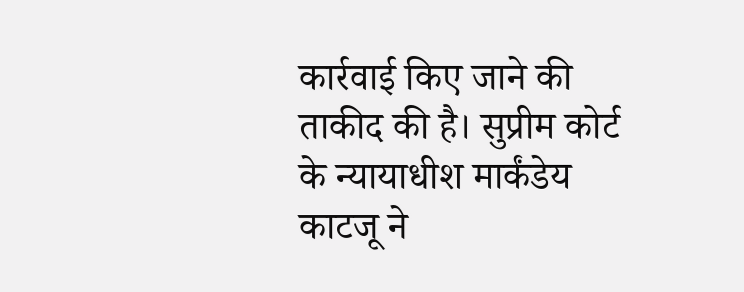कार्रवाई किए जाने की ताकीद की है। सुप्रीम कोर्ट के न्यायाधीश मार्कंडेय काटजू ने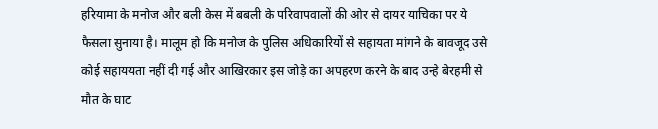हरियामा के मनोज और बली केस में बबली के परिवापवालों की ओर से दायर याचिका पर ये फैसला सुनाया है। मालूम हो कि मनोज के पुलिस अधिकारियों से सहायता मांगने के बावजूद उसे कोई सहाययता नहीं दी गई और आखिरकार इस जोड़े का अपहरण करने के बाद उन्हे बेरहमी से मौत के घाट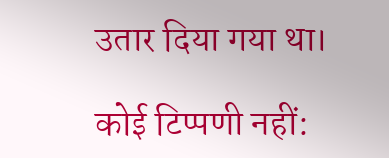उतार दिया गया था।

कोई टिप्पणी नहीं: